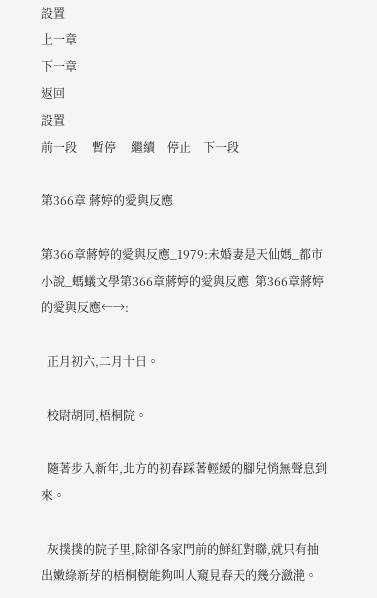設置
上一章
下一章
返回
設置
前一段     暫停     繼續    停止    下一段

第366章 蔣婷的愛與反應

第366章蔣婷的愛與反應_1979:未婚妻是天仙媽_都市小說_螞蟻文學第366章蔣婷的愛與反應  第366章蔣婷的愛與反應←→:

  正月初六,二月十日。

  校尉胡同,梧桐院。

  隨著步入新年,北方的初春踩著輕緩的腳兒悄無聲息到來。

  灰撲撲的院子里,除卻各家門前的鮮紅對聯,就只有抽出嫩綠新芽的梧桐樹能夠叫人窺見春天的幾分瀲滟。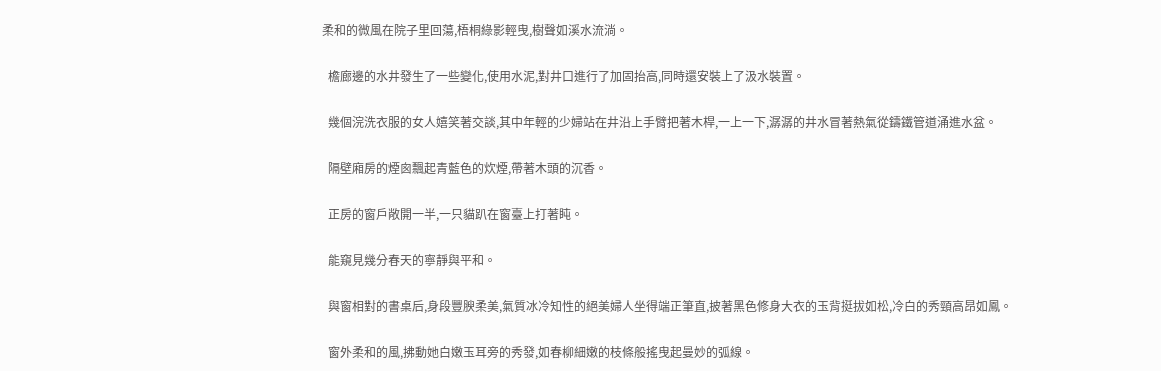柔和的微風在院子里回蕩,梧桐綠影輕曳,樹聲如溪水流淌。

  檐廊邊的水井發生了一些變化,使用水泥,對井口進行了加固抬高,同時還安裝上了汲水裝置。

  幾個浣洗衣服的女人嬉笑著交談,其中年輕的少婦站在井沿上手臂把著木桿,一上一下,潺潺的井水冒著熱氣從鑄鐵管道涌進水盆。

  隔壁廂房的煙囪飄起青藍色的炊煙,帶著木頭的沉香。

  正房的窗戶敞開一半,一只貓趴在窗臺上打著盹。

  能窺見幾分春天的寧靜與平和。

  與窗相對的書桌后,身段豐腴柔美,氣質冰冷知性的絕美婦人坐得端正筆直,披著黑色修身大衣的玉背挺拔如松,冷白的秀頸高昂如鳳。

  窗外柔和的風,拂動她白嫩玉耳旁的秀發,如春柳細嫩的枝條般搖曳起曼妙的弧線。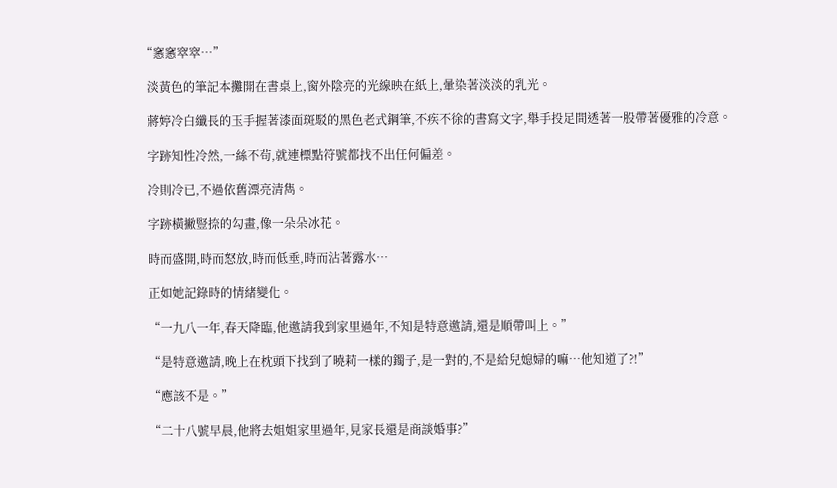“窸窸窣窣…”

  淡黃色的筆記本攤開在書桌上,窗外陰亮的光線映在紙上,暈染著淡淡的乳光。

  蔣婷冷白纖長的玉手握著漆面斑駁的黑色老式鋼筆,不疾不徐的書寫文字,舉手投足間透著一股帶著優雅的冷意。

  字跡知性冷然,一絲不茍,就連標點符號都找不出任何偏差。

  冷則冷已,不過依舊漂亮清雋。

  字跡橫撇豎捺的勾畫,像一朵朵冰花。

  時而盛開,時而怒放,時而低垂,時而沾著露水…

  正如她記錄時的情緒變化。

  “一九八一年,春天降臨,他邀請我到家里過年,不知是特意邀請,還是順帶叫上。”

  “是特意邀請,晚上在枕頭下找到了曉莉一樣的鐲子,是一對的,不是給兒媳婦的嘛…他知道了?!”

  “應該不是。”

  “二十八號早晨,他將去姐姐家里過年,見家長還是商談婚事?”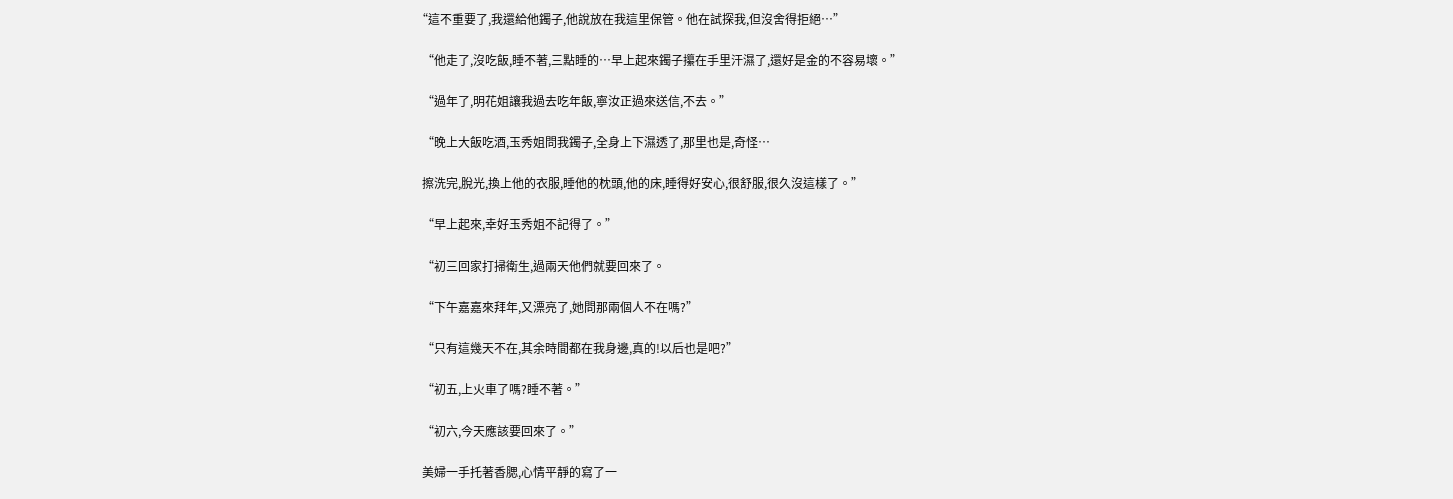“這不重要了,我還給他鐲子,他說放在我這里保管。他在試探我,但沒舍得拒絕…”

  “他走了,沒吃飯,睡不著,三點睡的…早上起來鐲子攥在手里汗濕了,還好是金的不容易壞。”

  “過年了,明花姐讓我過去吃年飯,寧汝正過來送信,不去。”

  “晚上大飯吃酒,玉秀姐問我鐲子,全身上下濕透了,那里也是,奇怪…

  擦洗完,脫光,換上他的衣服,睡他的枕頭,他的床,睡得好安心,很舒服,很久沒這樣了。”

  “早上起來,幸好玉秀姐不記得了。”

  “初三回家打掃衛生,過兩天他們就要回來了。

  “下午嘉嘉來拜年,又漂亮了,她問那兩個人不在嗎?”

  “只有這幾天不在,其余時間都在我身邊,真的!以后也是吧?”

  “初五,上火車了嗎?睡不著。”

  “初六,今天應該要回來了。”

  美婦一手托著香腮,心情平靜的寫了一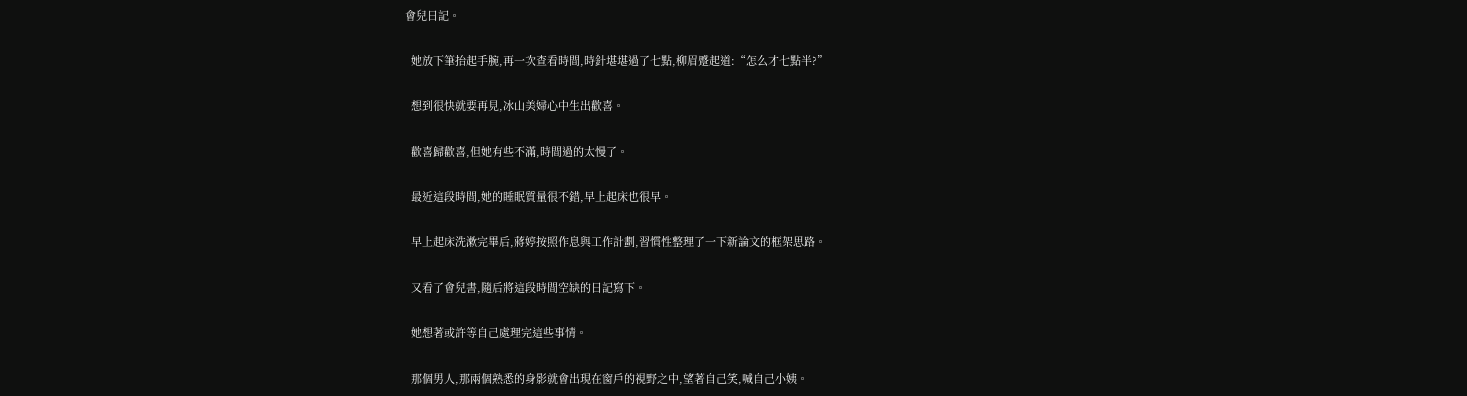會兒日記。

  她放下筆抬起手腕,再一次查看時間,時針堪堪過了七點,柳眉蹙起道:“怎么才七點半?”

  想到很快就要再見,冰山美婦心中生出歡喜。

  歡喜歸歡喜,但她有些不滿,時間過的太慢了。

  最近這段時間,她的睡眠質量很不錯,早上起床也很早。

  早上起床洗漱完畢后,蔣婷按照作息與工作計劃,習慣性整理了一下新論文的框架思路。

  又看了會兒書,隨后將這段時間空缺的日記寫下。

  她想著或許等自己處理完這些事情。

  那個男人,那兩個熟悉的身影就會出現在窗戶的視野之中,望著自己笑,喊自己小姨。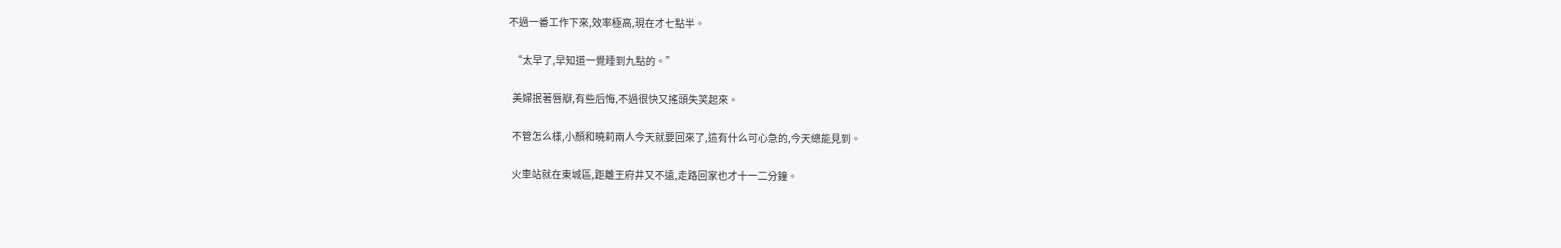不過一番工作下來,效率極高,現在才七點半。

  “太早了,早知道一覺睡到九點的。”

  美婦抿著唇瓣,有些后悔,不過很快又搖頭失笑起來。

  不管怎么樣,小顏和曉莉兩人今天就要回來了,這有什么可心急的,今天總能見到。

  火車站就在東城區,距離王府井又不遠,走路回家也才十一二分鐘。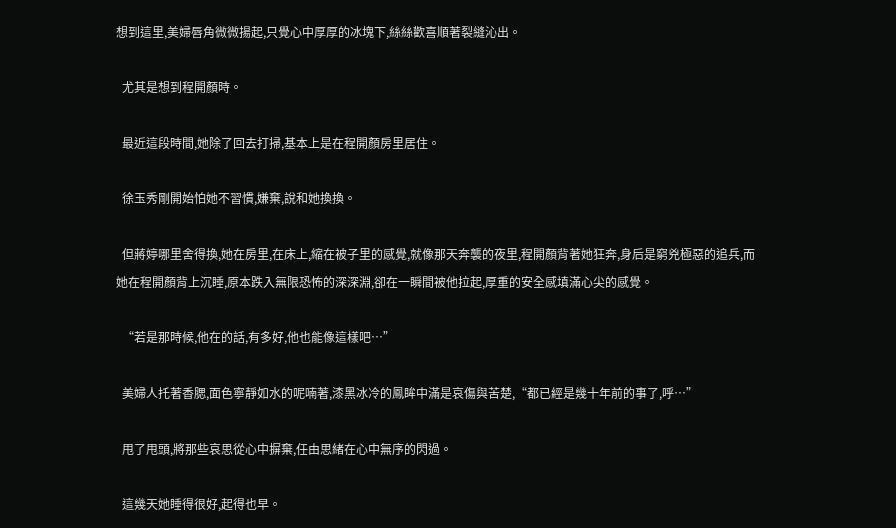想到這里,美婦唇角微微揚起,只覺心中厚厚的冰塊下,絲絲歡喜順著裂縫沁出。

  尤其是想到程開顏時。

  最近這段時間,她除了回去打掃,基本上是在程開顏房里居住。

  徐玉秀剛開始怕她不習慣,嫌棄,說和她換換。

  但蔣婷哪里舍得換,她在房里,在床上,縮在被子里的感覺,就像那天奔襲的夜里,程開顏背著她狂奔,身后是窮兇極惡的追兵,而她在程開顏背上沉睡,原本跌入無限恐怖的深深淵,卻在一瞬間被他拉起,厚重的安全感填滿心尖的感覺。

  “若是那時候,他在的話,有多好,他也能像這樣吧…”

  美婦人托著香腮,面色寧靜如水的呢喃著,漆黑冰冷的鳳眸中滿是哀傷與苦楚,“都已經是幾十年前的事了,呼…”

  甩了甩頭,將那些哀思從心中摒棄,任由思緒在心中無序的閃過。

  這幾天她睡得很好,起得也早。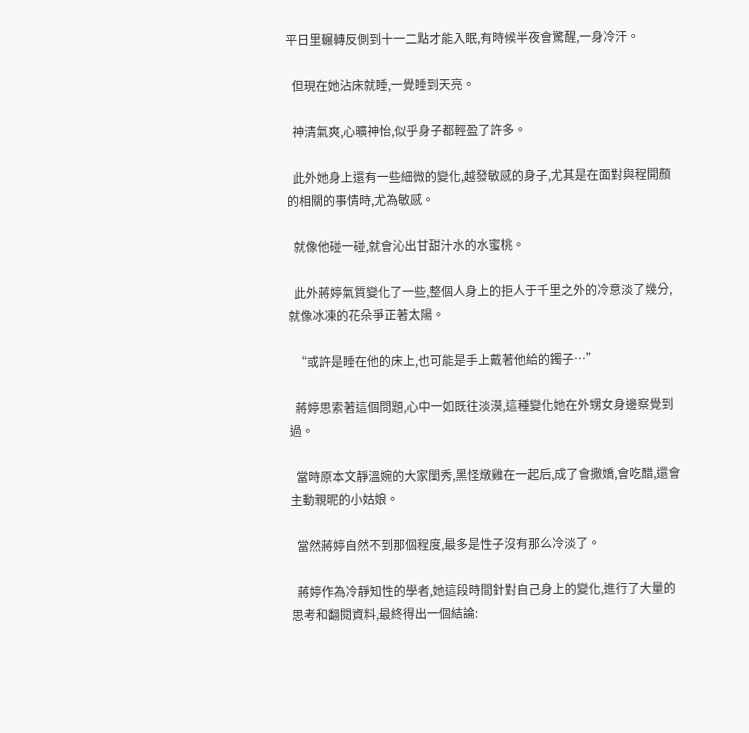平日里輾轉反側到十一二點才能入眠,有時候半夜會驚醒,一身冷汗。

  但現在她沾床就睡,一覺睡到天亮。

  神清氣爽,心曠神怡,似乎身子都輕盈了許多。

  此外她身上還有一些細微的變化,越發敏感的身子,尤其是在面對與程開顏的相關的事情時,尤為敏感。

  就像他碰一碰,就會沁出甘甜汁水的水蜜桃。

  此外蔣婷氣質變化了一些,整個人身上的拒人于千里之外的冷意淡了幾分,就像冰凍的花朵爭正著太陽。

  “或許是睡在他的床上,也可能是手上戴著他給的鐲子…”

  蔣婷思索著這個問題,心中一如既往淡漠,這種變化她在外甥女身邊察覺到過。

  當時原本文靜溫婉的大家閨秀,黑怪燉雞在一起后,成了會撒嬌,會吃醋,還會主動親昵的小姑娘。

  當然蔣婷自然不到那個程度,最多是性子沒有那么冷淡了。

  蔣婷作為冷靜知性的學者,她這段時間針對自己身上的變化,進行了大量的思考和翻閱資料,最終得出一個結論: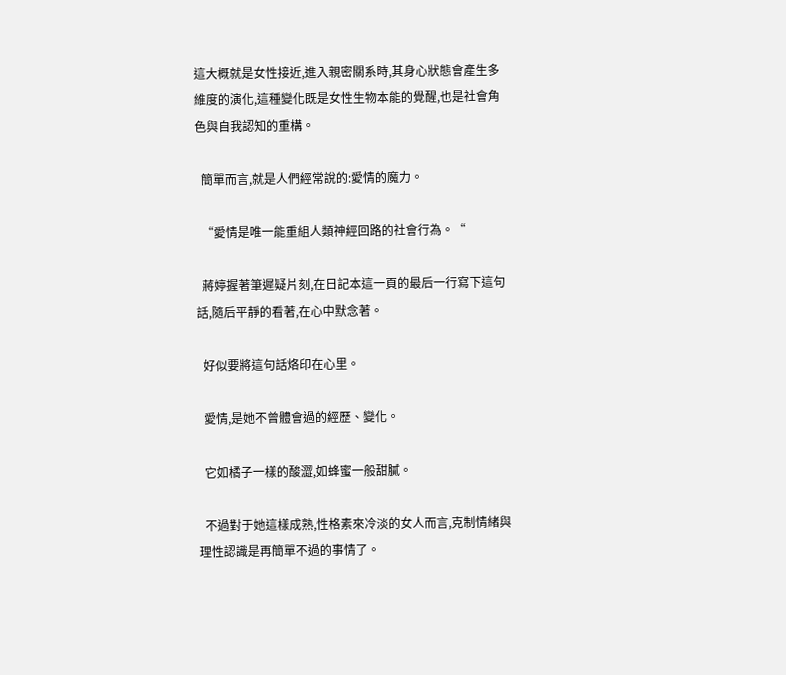這大概就是女性接近,進入親密關系時,其身心狀態會產生多維度的演化,這種變化既是女性生物本能的覺醒,也是社會角色與自我認知的重構。

  簡單而言,就是人們經常說的:愛情的魔力。

  “愛情是唯一能重組人類神經回路的社會行為。“

  蔣婷握著筆遲疑片刻,在日記本這一頁的最后一行寫下這句話,隨后平靜的看著,在心中默念著。

  好似要將這句話烙印在心里。

  愛情,是她不曾體會過的經歷、變化。

  它如橘子一樣的酸澀,如蜂蜜一般甜膩。

  不過對于她這樣成熟,性格素來冷淡的女人而言,克制情緒與理性認識是再簡單不過的事情了。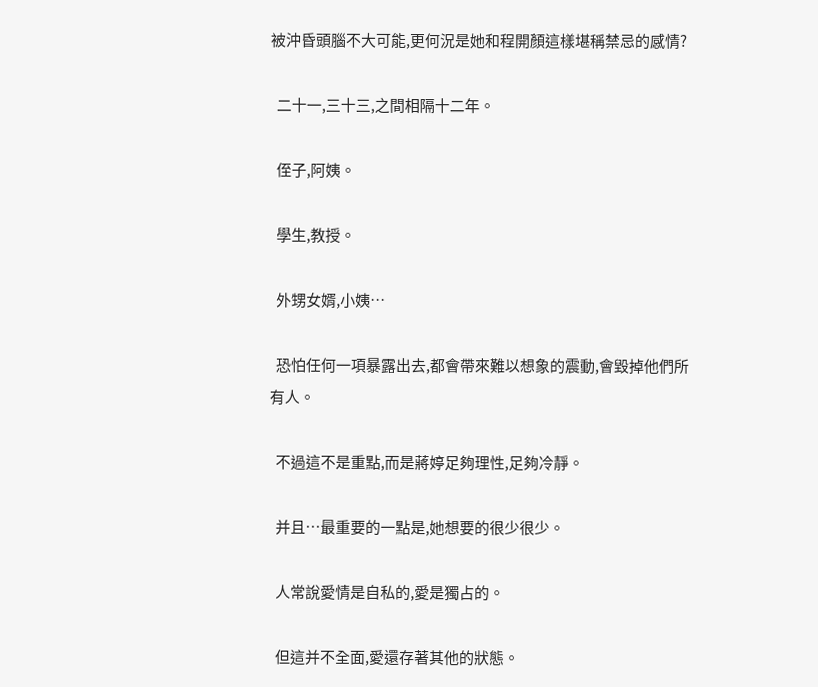被沖昏頭腦不大可能,更何況是她和程開顏這樣堪稱禁忌的感情?

  二十一,三十三,之間相隔十二年。

  侄子,阿姨。

  學生,教授。

  外甥女婿,小姨…

  恐怕任何一項暴露出去,都會帶來難以想象的震動,會毀掉他們所有人。

  不過這不是重點,而是蔣婷足夠理性,足夠冷靜。

  并且…最重要的一點是,她想要的很少很少。

  人常說愛情是自私的,愛是獨占的。

  但這并不全面,愛還存著其他的狀態。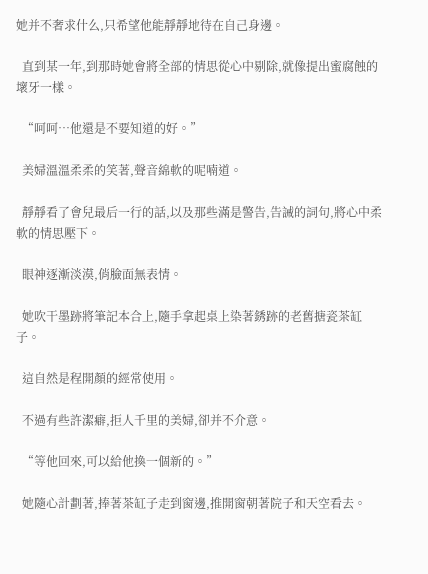她并不奢求什么,只希望他能靜靜地待在自己身邊。

  直到某一年,到那時她會將全部的情思從心中剔除,就像提出蜜腐蝕的壞牙一樣。

  “呵呵…他還是不要知道的好。”

  美婦溫溫柔柔的笑著,聲音綿軟的呢喃道。

  靜靜看了會兒最后一行的話,以及那些滿是警告,告誡的詞句,將心中柔軟的情思壓下。

  眼神逐漸淡漠,俏臉面無表情。

  她吹干墨跡將筆記本合上,隨手拿起桌上染著銹跡的老舊搪瓷茶缸子。

  這自然是程開顏的經常使用。

  不過有些許潔癖,拒人千里的美婦,卻并不介意。

  “等他回來,可以給他換一個新的。”

  她隨心計劃著,捧著茶缸子走到窗邊,推開窗朝著院子和天空看去。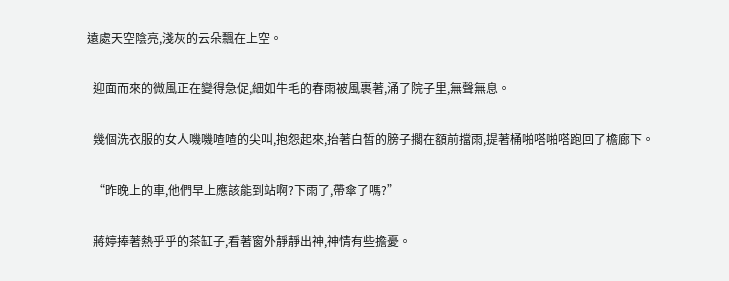遠處天空陰亮,淺灰的云朵飄在上空。

  迎面而來的微風正在變得急促,細如牛毛的春雨被風裹著,涌了院子里,無聲無息。

  幾個洗衣服的女人嘰嘰喳喳的尖叫,抱怨起來,抬著白皙的膀子擱在額前擋雨,提著桶啪嗒啪嗒跑回了檐廊下。

  “昨晚上的車,他們早上應該能到站啊?下雨了,帶傘了嗎?”

  蔣婷捧著熱乎乎的茶缸子,看著窗外靜靜出神,神情有些擔憂。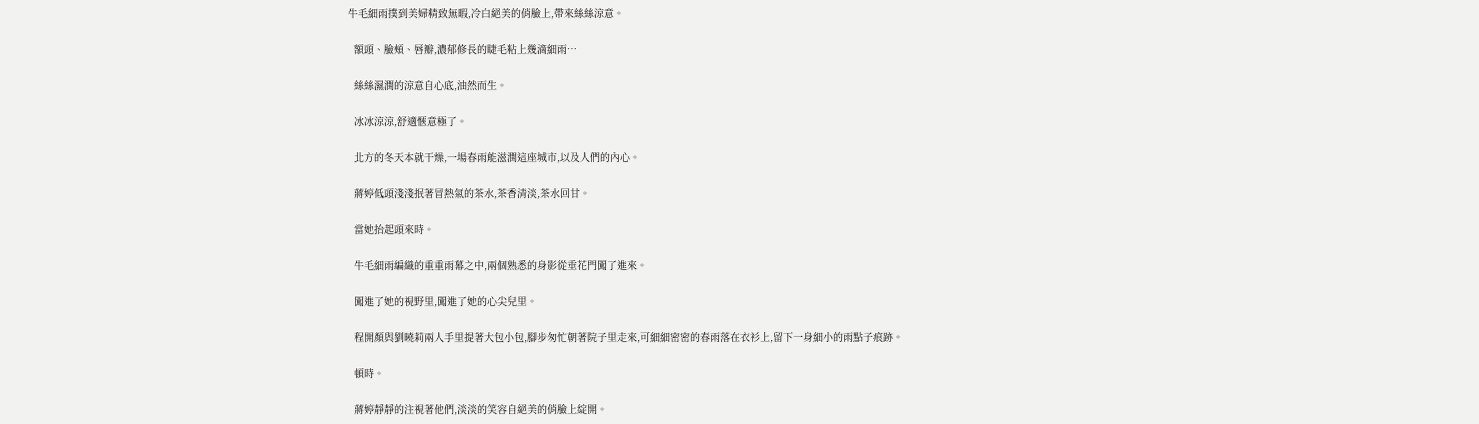牛毛細雨撲到美婦精致無暇,冷白絕美的俏臉上,帶來絲絲涼意。

  額頭、臉頰、唇瓣,濃郁修長的睫毛粘上幾滴細雨…

  絲絲濕潤的涼意自心底,油然而生。

  冰冰涼涼,舒適愜意極了。

  北方的冬天本就干燥,一場春雨能滋潤這座城市,以及人們的內心。

  蔣婷低頭淺淺抿著冒熱氣的茶水,茶香清淡,茶水回甘。

  當她抬起頭來時。

  牛毛細雨編織的重重雨幕之中,兩個熟悉的身影從垂花門闖了進來。

  闖進了她的視野里,闖進了她的心尖兒里。

  程開顏與劉曉莉兩人手里提著大包小包,腳步匆忙朝著院子里走來,可細細密密的春雨落在衣衫上,留下一身細小的雨點子痕跡。

  頓時。

  蔣婷靜靜的注視著他們,淡淡的笑容自絕美的俏臉上綻開。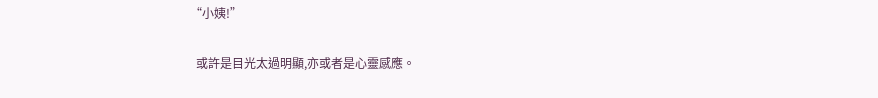“小姨!”

  或許是目光太過明顯,亦或者是心靈感應。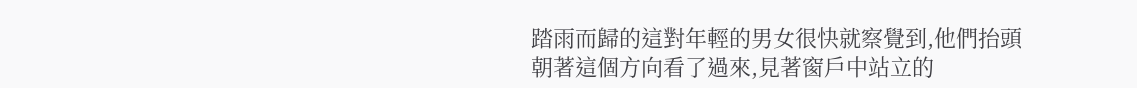踏雨而歸的這對年輕的男女很快就察覺到,他們抬頭朝著這個方向看了過來,見著窗戶中站立的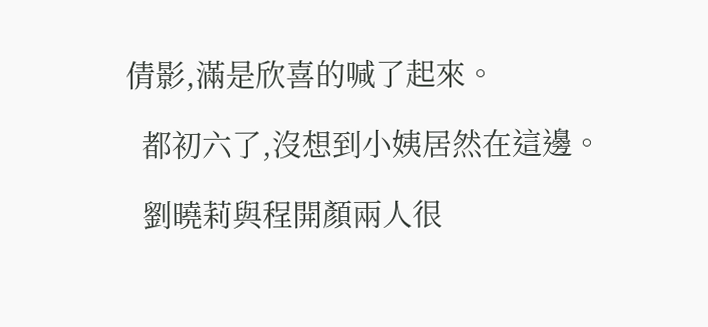倩影,滿是欣喜的喊了起來。

  都初六了,沒想到小姨居然在這邊。

  劉曉莉與程開顏兩人很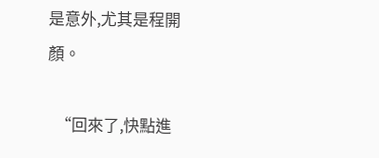是意外,尤其是程開顏。

  “回來了,快點進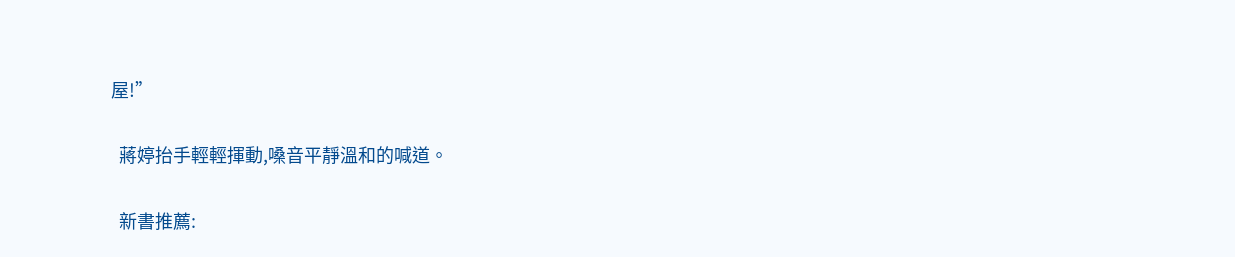屋!”

  蔣婷抬手輕輕揮動,嗓音平靜溫和的喊道。

  新書推薦: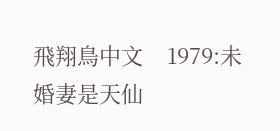飛翔鳥中文    1979:未婚妻是天仙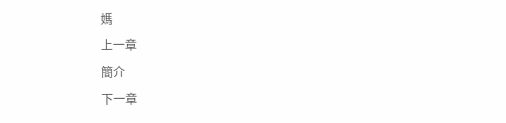媽
上一章
簡介
下一章